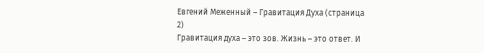Евгений Меженный – Гравитация Духа (страница 2)
Гравитация духа – это зов. Жизнь – это ответ. И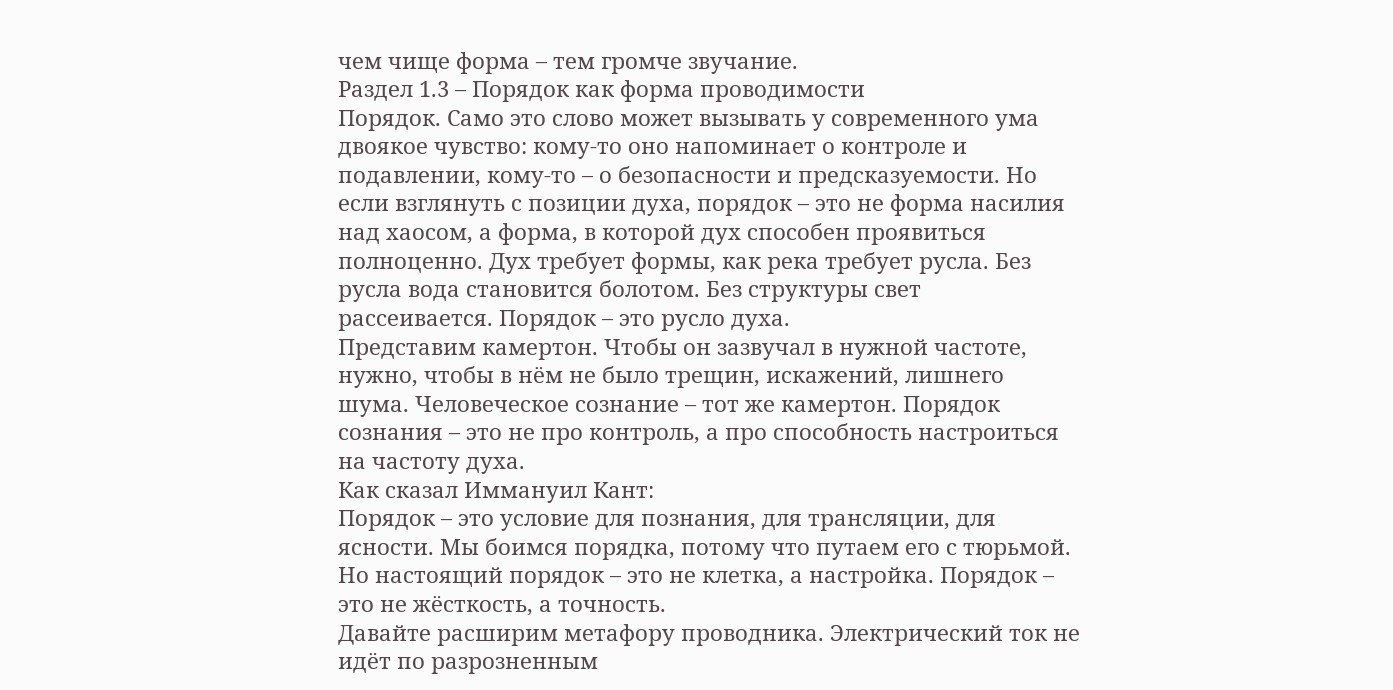чем чище форма – тем громче звучание.
Раздел 1.3 – Порядок как форма проводимости
Порядок. Само это слово может вызывать у современного ума двоякое чувство: кому-то оно напоминает о контроле и подавлении, кому-то – о безопасности и предсказуемости. Но если взглянуть с позиции духа, порядок – это не форма насилия над хаосом, а форма, в которой дух способен проявиться полноценно. Дух требует формы, как река требует русла. Без русла вода становится болотом. Без структуры свет рассеивается. Порядок – это русло духа.
Представим камертон. Чтобы он зазвучал в нужной частоте, нужно, чтобы в нём не было трещин, искажений, лишнего шума. Человеческое сознание – тот же камертон. Порядок сознания – это не про контроль, а про способность настроиться на частоту духа.
Как сказал Иммануил Кант:
Порядок – это условие для познания, для трансляции, для ясности. Мы боимся порядка, потому что путаем его с тюрьмой. Но настоящий порядок – это не клетка, а настройка. Порядок – это не жёсткость, а точность.
Давайте расширим метафору проводника. Электрический ток не идёт по разрозненным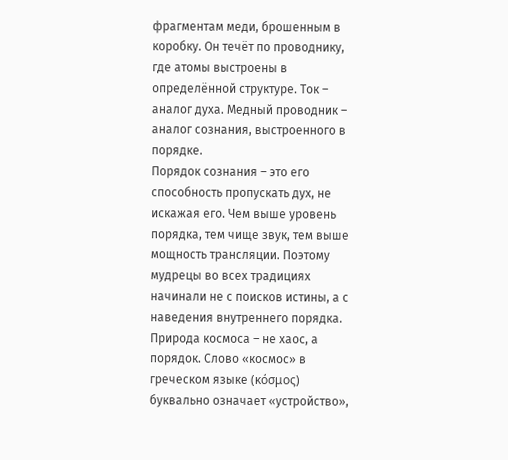фрагментам меди, брошенным в коробку. Он течёт по проводнику, где атомы выстроены в определённой структуре. Ток – аналог духа. Медный проводник – аналог сознания, выстроенного в порядке.
Порядок сознания – это его способность пропускать дух, не искажая его. Чем выше уровень порядка, тем чище звук, тем выше мощность трансляции. Поэтому мудрецы во всех традициях начинали не с поисков истины, а с наведения внутреннего порядка.
Природа космоса – не хаос, а порядок. Слово «космос» в греческом языке (κόσμος) буквально означает «устройство»,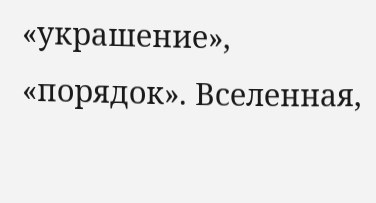«украшение», «порядок». Вселенная,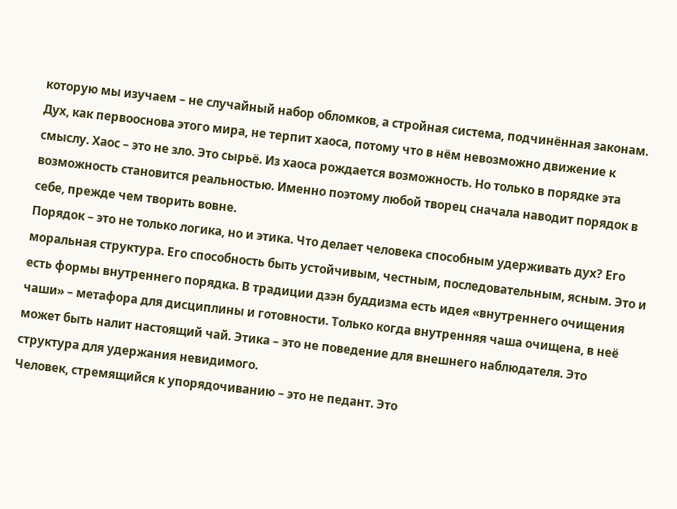которую мы изучаем – не случайный набор обломков, а стройная система, подчинённая законам. Дух, как первооснова этого мира, не терпит хаоса, потому что в нём невозможно движение к смыслу. Хаос – это не зло. Это сырьё. Из хаоса рождается возможность. Но только в порядке эта возможность становится реальностью. Именно поэтому любой творец сначала наводит порядок в себе, прежде чем творить вовне.
Порядок – это не только логика, но и этика. Что делает человека способным удерживать дух? Его моральная структура. Его способность быть устойчивым, честным, последовательным, ясным. Это и есть формы внутреннего порядка. В традиции дзэн буддизма есть идея «внутреннего очищения чаши» – метафора для дисциплины и готовности. Только когда внутренняя чаша очищена, в неё может быть налит настоящий чай. Этика – это не поведение для внешнего наблюдателя. Это структура для удержания невидимого.
Человек, стремящийся к упорядочиванию – это не педант. Это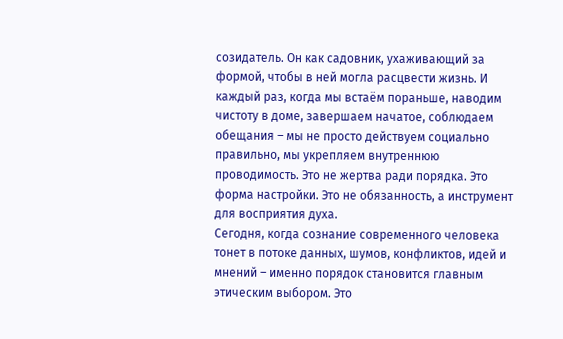созидатель. Он как садовник, ухаживающий за формой, чтобы в ней могла расцвести жизнь. И каждый раз, когда мы встаём пораньше, наводим чистоту в доме, завершаем начатое, соблюдаем обещания – мы не просто действуем социально правильно, мы укрепляем внутреннюю проводимость. Это не жертва ради порядка. Это форма настройки. Это не обязанность, а инструмент для восприятия духа.
Сегодня, когда сознание современного человека тонет в потоке данных, шумов, конфликтов, идей и мнений – именно порядок становится главным этическим выбором. Это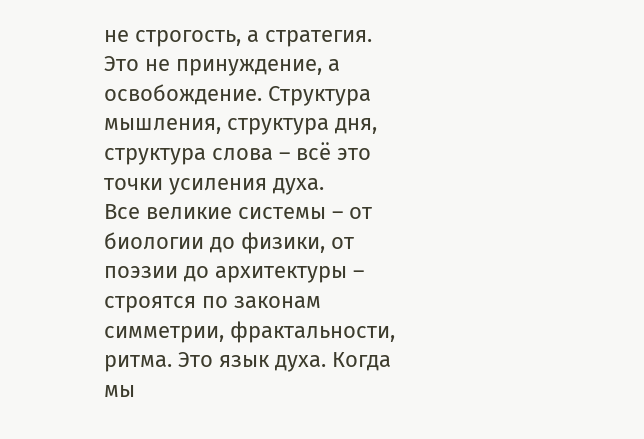не строгость, а стратегия. Это не принуждение, а освобождение. Структура мышления, структура дня, структура слова – всё это точки усиления духа.
Все великие системы – от биологии до физики, от поэзии до архитектуры – строятся по законам симметрии, фрактальности, ритма. Это язык духа. Когда мы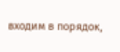входим в порядок,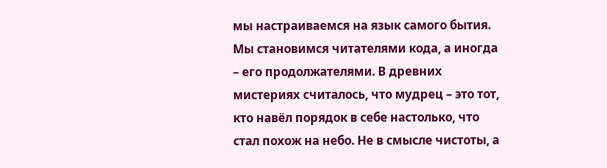мы настраиваемся на язык самого бытия. Мы становимся читателями кода, а иногда – его продолжателями. В древних мистериях считалось, что мудрец – это тот, кто навёл порядок в себе настолько, что стал похож на небо. Не в смысле чистоты, а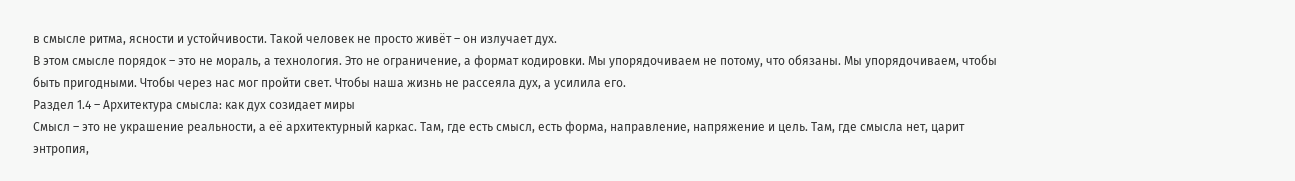в смысле ритма, ясности и устойчивости. Такой человек не просто живёт – он излучает дух.
В этом смысле порядок – это не мораль, а технология. Это не ограничение, а формат кодировки. Мы упорядочиваем не потому, что обязаны. Мы упорядочиваем, чтобы быть пригодными. Чтобы через нас мог пройти свет. Чтобы наша жизнь не рассеяла дух, а усилила его.
Раздел 1.4 – Архитектура смысла: как дух созидает миры
Смысл – это не украшение реальности, а её архитектурный каркас. Там, где есть смысл, есть форма, направление, напряжение и цель. Там, где смысла нет, царит энтропия,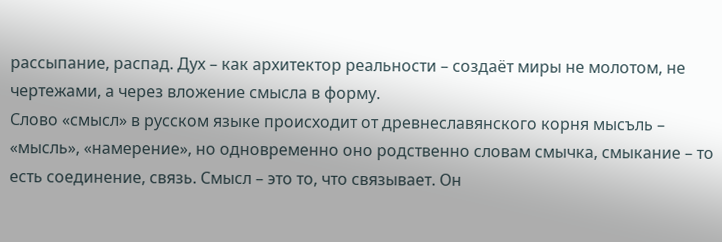рассыпание, распад. Дух – как архитектор реальности – создаёт миры не молотом, не чертежами, а через вложение смысла в форму.
Слово «смысл» в русском языке происходит от древнеславянского корня мысъль – «мысль», «намерение», но одновременно оно родственно словам смычка, смыкание – то есть соединение, связь. Смысл – это то, что связывает. Он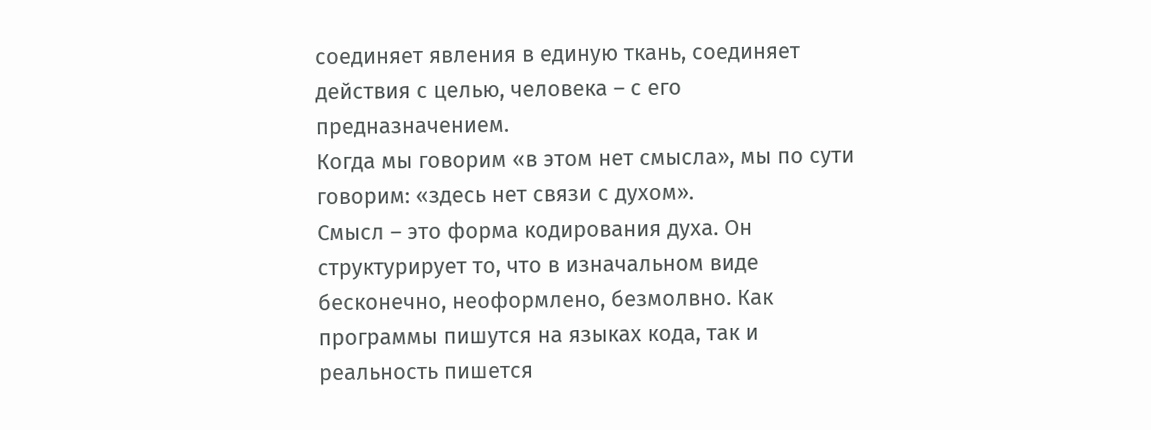соединяет явления в единую ткань, соединяет действия с целью, человека – с его предназначением.
Когда мы говорим «в этом нет смысла», мы по сути говорим: «здесь нет связи с духом».
Смысл – это форма кодирования духа. Он структурирует то, что в изначальном виде бесконечно, неоформлено, безмолвно. Как программы пишутся на языках кода, так и реальность пишется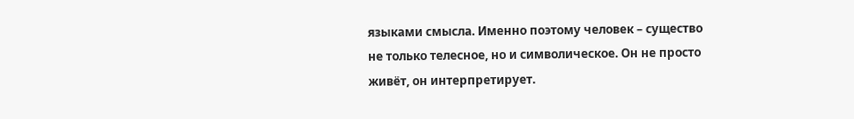языками смысла. Именно поэтому человек – существо не только телесное, но и символическое. Он не просто живёт, он интерпретирует.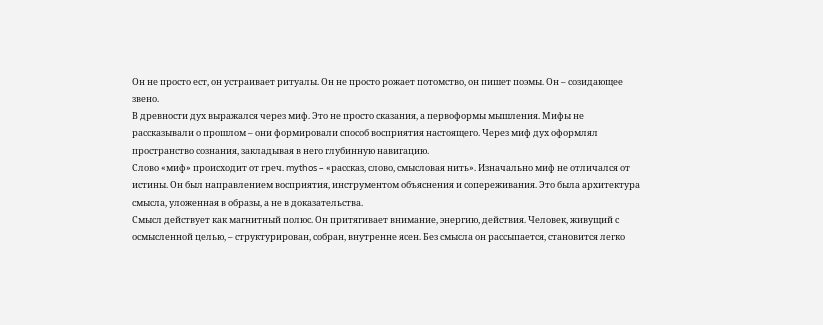Он не просто ест, он устраивает ритуалы. Он не просто рожает потомство, он пишет поэмы. Он – созидающее звено.
В древности дух выражался через миф. Это не просто сказания, а первоформы мышления. Мифы не рассказывали о прошлом – они формировали способ восприятия настоящего. Через миф дух оформлял пространство сознания, закладывая в него глубинную навигацию.
Слово «миф» происходит от греч. mythos – «рассказ, слово, смысловая нить». Изначально миф не отличался от истины. Он был направлением восприятия, инструментом объяснения и сопереживания. Это была архитектура смысла, уложенная в образы, а не в доказательства.
Смысл действует как магнитный полюс. Он притягивает внимание, энергию, действия. Человек, живущий с осмысленной целью, – структурирован, собран, внутренне ясен. Без смысла он рассыпается, становится легко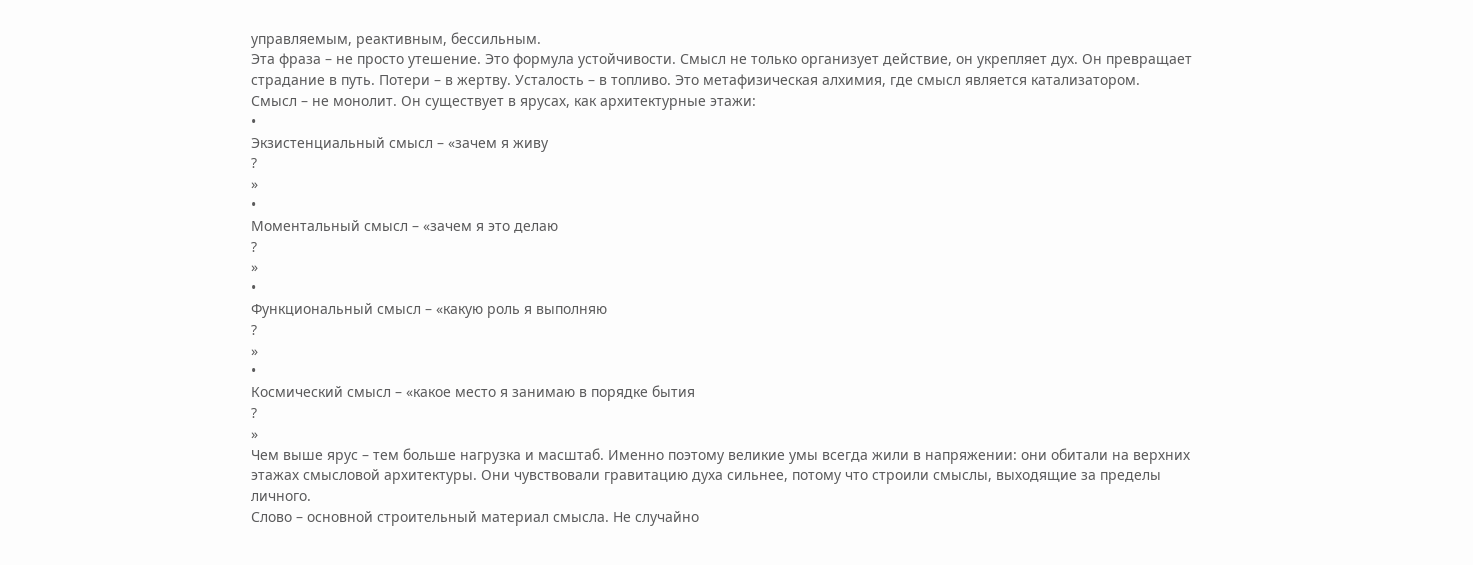управляемым, реактивным, бессильным.
Эта фраза – не просто утешение. Это формула устойчивости. Смысл не только организует действие, он укрепляет дух. Он превращает страдание в путь. Потери – в жертву. Усталость – в топливо. Это метафизическая алхимия, где смысл является катализатором.
Смысл – не монолит. Он существует в ярусах, как архитектурные этажи:
•
Экзистенциальный смысл – «зачем я живу
?
»
•
Моментальный смысл – «зачем я это делаю
?
»
•
Функциональный смысл – «какую роль я выполняю
?
»
•
Космический смысл – «какое место я занимаю в порядке бытия
?
»
Чем выше ярус – тем больше нагрузка и масштаб. Именно поэтому великие умы всегда жили в напряжении: они обитали на верхних этажах смысловой архитектуры. Они чувствовали гравитацию духа сильнее, потому что строили смыслы, выходящие за пределы личного.
Слово – основной строительный материал смысла. Не случайно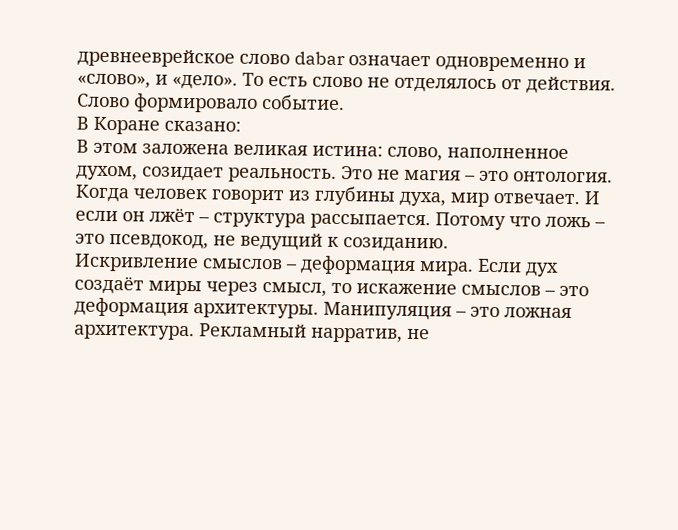древнееврейское слово dabar означает одновременно и «слово», и «дело». То есть слово не отделялось от действия. Слово формировало событие.
В Коране сказано:
В этом заложена великая истина: слово, наполненное духом, созидает реальность. Это не магия – это онтология. Когда человек говорит из глубины духа, мир отвечает. И если он лжёт – структура рассыпается. Потому что ложь – это псевдокод, не ведущий к созиданию.
Искривление смыслов – деформация мира. Если дух создаёт миры через смысл, то искажение смыслов – это деформация архитектуры. Манипуляция – это ложная архитектура. Рекламный нарратив, не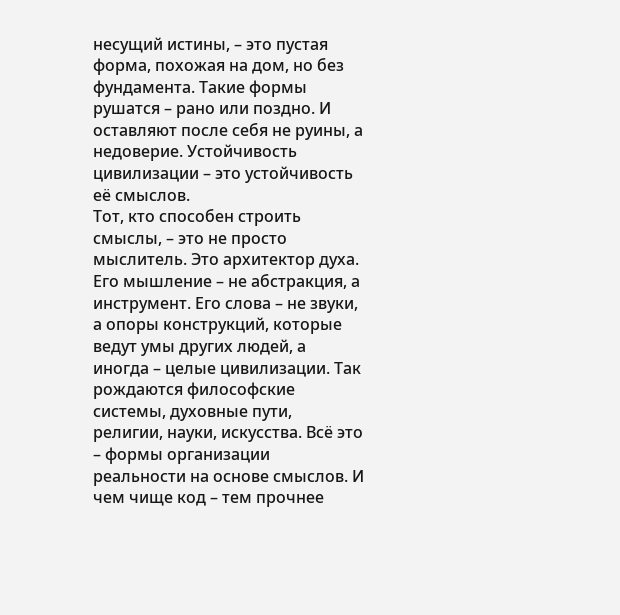несущий истины, – это пустая форма, похожая на дом, но без фундамента. Такие формы рушатся – рано или поздно. И оставляют после себя не руины, а недоверие. Устойчивость цивилизации – это устойчивость её смыслов.
Тот, кто способен строить смыслы, – это не просто мыслитель. Это архитектор духа. Его мышление – не абстракция, а инструмент. Его слова – не звуки, а опоры конструкций, которые ведут умы других людей, а иногда – целые цивилизации. Так рождаются философские системы, духовные пути, религии, науки, искусства. Всё это – формы организации реальности на основе смыслов. И чем чище код – тем прочнее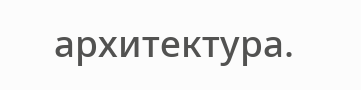архитектура.